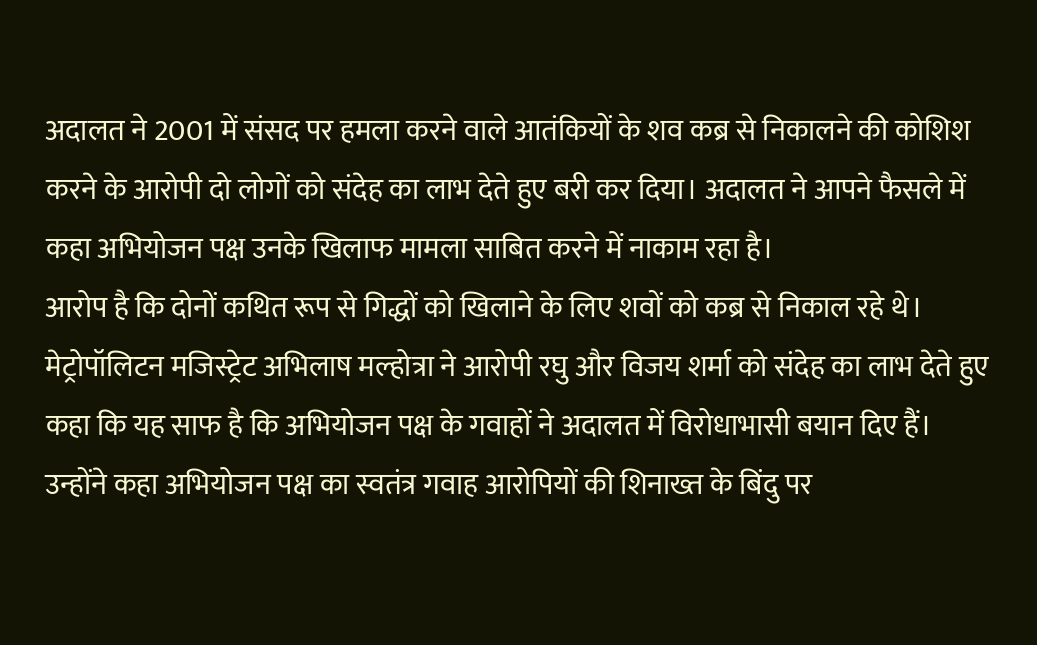अदालत ने 2001 में संसद पर हमला करने वाले आतंकियों के शव कब्र से निकालने की कोशिश करने के आरोपी दो लोगों को संदेह का लाभ देते हुए बरी कर दिया। अदालत ने आपने फैसले में कहा अभियोजन पक्ष उनके खिलाफ मामला साबित करने में नाकाम रहा है।
आरोप है कि दोनों कथित रूप से गिद्धों को खिलाने के लिए शवों को कब्र से निकाल रहे थे। मेट्रोपॉलिटन मजिस्ट्रेट अभिलाष मल्होत्रा ने आरोपी रघु और विजय शर्मा को संदेह का लाभ देते हुए कहा कि यह साफ है कि अभियोजन पक्ष के गवाहों ने अदालत में विरोधाभासी बयान दिए हैं।
उन्होंने कहा अभियोजन पक्ष का स्वतंत्र गवाह आरोपियों की शिनाख्त के बिंदु पर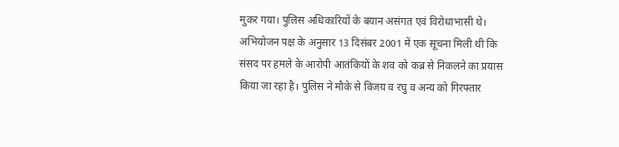मुकर गया। पुलिस अधिकारियों के बयान असंगत एवं विरोधाभासी थे। अभियोजन पक्ष के अनुसार 13 दिसंबर 2001 में एक सूचना मिली थी कि संसद पर हमले के आरोपी आतंकियों के शव को कब्र से निकलने का प्रयास किया जा रहा है। पुलिस ने मौके से विजय व रघु व अन्य को गिरफ्तार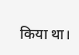किया था।